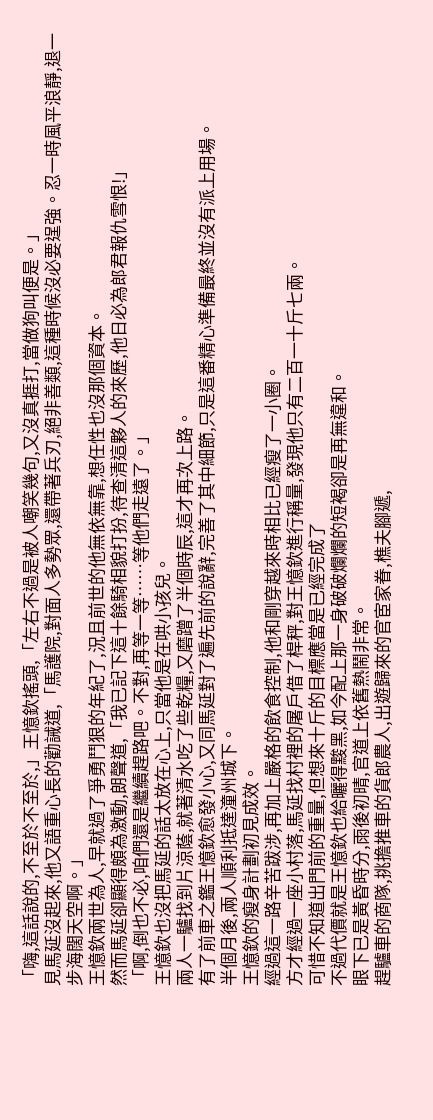「嗨,這話說的,不至於不至於,」王憶欽搖頭,「左右不過是被人嘲笑幾句,又沒真捱打,當做狗叫便是。」
見馬延沒起來,他又語重心長的勸誡道,「馬護院,對面人多勢眾,還帶著兵刃,絕非善類,這種時候沒必要逞強。忍一時風平浪靜,退一步海闊天空啊。」
王憶欽兩世為人,早就過了爭勇鬥狠的年紀了,況且前世的他無依無靠,想任性也沒那個資本。
然而馬延卻顯得頗為激動,朗聲道,「我已記下這十餘騎相貌打扮,待查清這夥人的來歷,他日必為郎君報仇雪恨!」
「啊,倒也不必,咱們還是繼續趕路吧。不對,再等一等……等他們走遠了。」
王憶欽也沒把馬延的話太放在心上,只當他是在哄小孩兒。
兩人一驢找到片涼蔭,就著清水吃了些乾糧,又磨蹭了半個時辰,這才再次上路。
有了前車之鑑王憶欽愈發小心,又同馬延對了遍先前的說辭,完善了其中細節,只是這番精心準備最終並沒有派上用場。
半個月後,兩人順利抵達潼州城下。
王憶欽的瘦身計劃初見成效。
經過這一路辛苦跋涉,再加上嚴格的飲食控制,他和剛穿越來時相比已經瘦了一小圈。
方才經過一座小村落,馬延找村裡的屠戶借了桿秤,對王憶欽進行稱量,發現他只有二百一十斤七兩。
可惜不知道出門前的重量,但想來十斤的目標應當是已經完成了
不過代價就是王憶欽也給曬得黢黑,如今配上那一身破破爛爛的短褐卻是再無違和。
眼下已是黃昏時分,雨後初晴,官道上依舊熱鬧非常。
趕驢車的商隊,挑擔推車的貨郎農人,出遊歸來的官宦家眷,樵夫腳遞,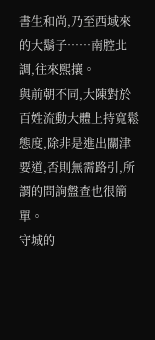書生和尚,乃至西域來的大鬍子……南腔北調,往來熙攘。
與前朝不同,大陳對於百姓流動大體上持寬鬆態度,除非是進出關津要道,否則無需路引,所謂的問詢盤查也很簡單。
守城的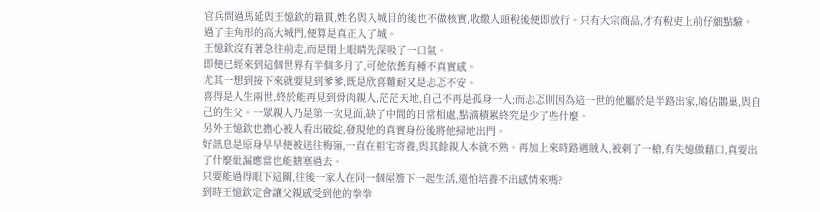官兵問過馬延與王憶欽的籍貫,姓名與入城目的後也不做核實,收繳人頭稅後便即放行。只有大宗商品,才有稅吏上前仔細點驗。
過了圭角形的高大城門,便算是真正入了城。
王憶欽沒有著急往前走,而是閉上眼睛先深吸了一口氣。
即便已經來到這個世界有半個多月了,可他依舊有種不真實感。
尤其一想到接下來就要見到爹爹,既是欣喜難耐又是忐忑不安。
喜得是人生兩世,終於能再見到骨肉親人,茫茫天地,自己不再是孤身一人;而忐忑則因為這一世的他屬於是半路出家,鳩佔鵲巢,與自己的生父。一眾親人乃是第一次見面,缺了中間的日常相處,點滴積累終究是少了些什麼。
另外王憶欽也擔心被人看出破綻,發現他的真實身份後將他掃地出門。
好訊息是原身早早便被送往梅嶺,一直在祖宅寄養,與其餘親人本就不熟。再加上來時路遇賊人,被刺了一槍,有失憶做藉口,真要出了什麼紕漏應當也能搪塞過去。
只要能過得眼下這關,往後一家人在同一個屋簷下一起生活,還怕培養不出感情來嗎?
到時王憶欽定會讓父親感受到他的拳拳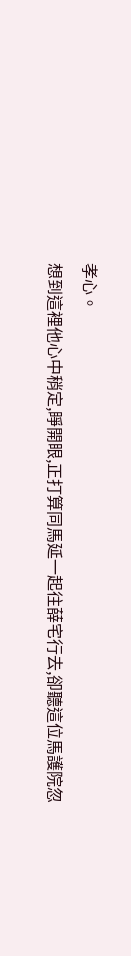孝心。
想到這裡他心中稍定,睜開眼,正打算同馬延一起往薛宅行去,卻聽這位馬護院忽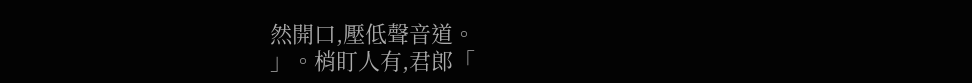然開口,壓低聲音道。
」。梢盯人有,君郎「